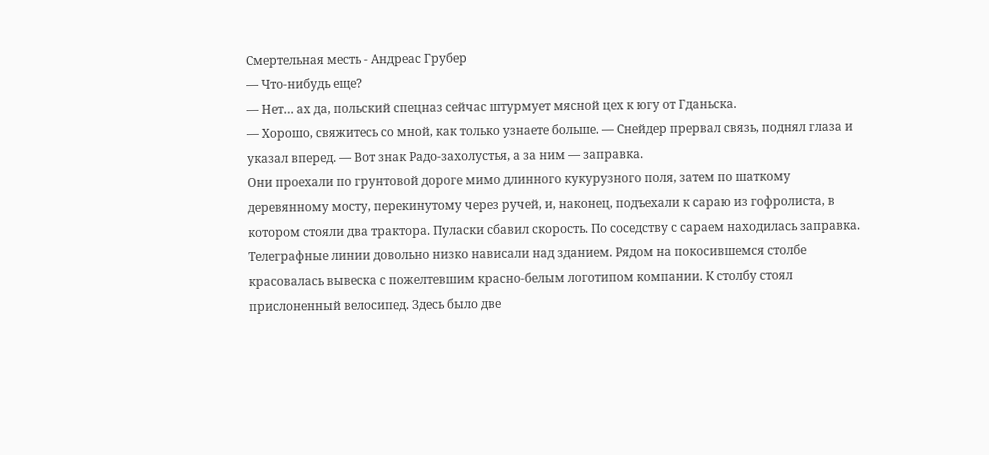Смертельная месть - Андреас Грубер
— Что-нибудь еще?
— Нет… ах да, польский спецназ сейчас штурмует мясной цех к югу от Гданьска.
— Хорошо, свяжитесь со мной, как только узнаете больше. — Снейдер прервал связь, поднял глаза и указал вперед. — Вот знак Радо-захолустья, а за ним — заправка.
Они проехали по грунтовой дороге мимо длинного кукурузного поля, затем по шаткому деревянному мосту, перекинутому через ручей, и, наконец, подъехали к сараю из гофролиста, в котором стояли два трактора. Пуласки сбавил скорость. По соседству с сараем находилась заправка. Телеграфные линии довольно низко нависали над зданием. Рядом на покосившемся столбе красовалась вывеска с пожелтевшим красно-белым логотипом компании. К столбу стоял прислоненный велосипед. Здесь было две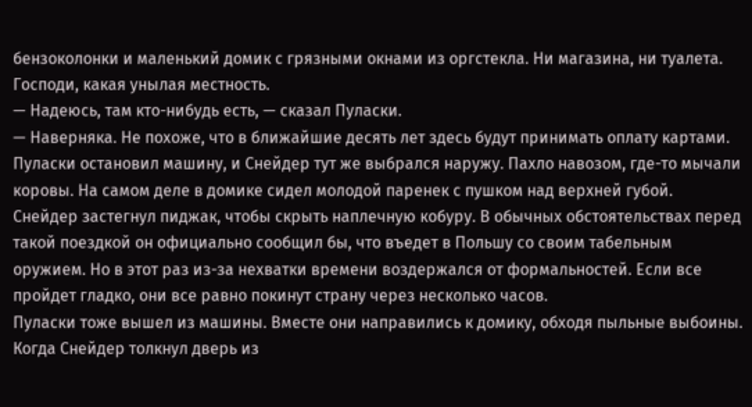бензоколонки и маленький домик с грязными окнами из оргстекла. Ни магазина, ни туалета. Господи, какая унылая местность.
— Надеюсь, там кто-нибудь есть, — сказал Пуласки.
— Наверняка. Не похоже, что в ближайшие десять лет здесь будут принимать оплату картами.
Пуласки остановил машину, и Снейдер тут же выбрался наружу. Пахло навозом, где-то мычали коровы. На самом деле в домике сидел молодой паренек с пушком над верхней губой.
Снейдер застегнул пиджак, чтобы скрыть наплечную кобуру. В обычных обстоятельствах перед такой поездкой он официально сообщил бы, что въедет в Польшу со своим табельным оружием. Но в этот раз из-за нехватки времени воздержался от формальностей. Если все пройдет гладко, они все равно покинут страну через несколько часов.
Пуласки тоже вышел из машины. Вместе они направились к домику, обходя пыльные выбоины. Когда Снейдер толкнул дверь из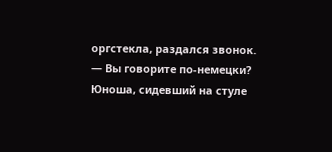оргстекла, раздался звонок.
— Вы говорите по-немецки?
Юноша, сидевший на стуле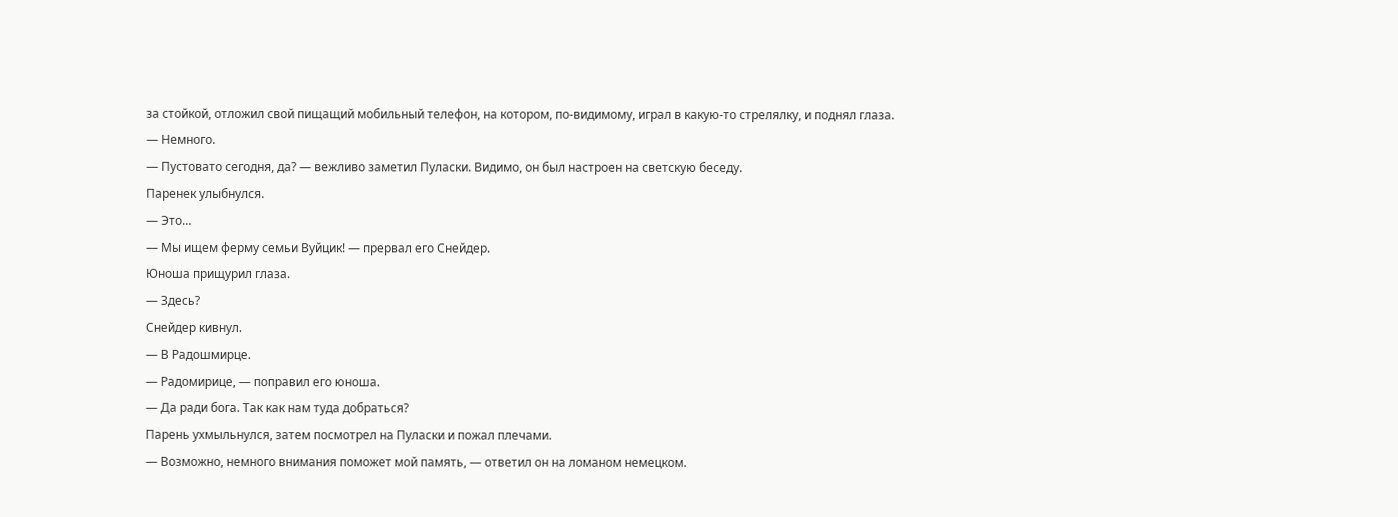за стойкой, отложил свой пищащий мобильный телефон, на котором, по-видимому, играл в какую-то стрелялку, и поднял глаза.
— Немного.
— Пустовато сегодня, да? — вежливо заметил Пуласки. Видимо, он был настроен на светскую беседу.
Паренек улыбнулся.
— Это…
— Мы ищем ферму семьи Вуйцик! — прервал его Снейдер.
Юноша прищурил глаза.
— Здесь?
Снейдер кивнул.
— В Радошмирце.
— Радомирице, — поправил его юноша.
— Да ради бога. Так как нам туда добраться?
Парень ухмыльнулся, затем посмотрел на Пуласки и пожал плечами.
— Возможно, немного внимания поможет мой память, — ответил он на ломаном немецком.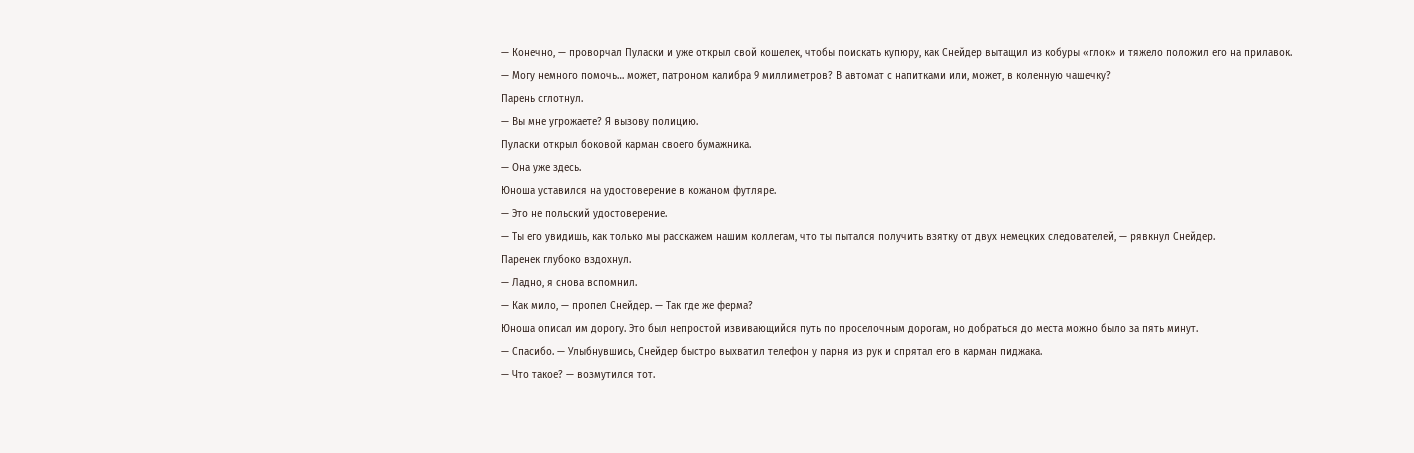— Конечно, — проворчал Пуласки и уже открыл свой кошелек, чтобы поискать купюру, как Снейдер вытащил из кобуры «глок» и тяжело положил его на прилавок.
— Могу немного помочь… может, патроном калибра 9 миллиметров? В автомат с напитками или, может, в коленную чашечку?
Парень сглотнул.
— Вы мне угрожаете? Я вызову полицию.
Пуласки открыл боковой карман своего бумажника.
— Она уже здесь.
Юноша уставился на удостоверение в кожаном футляре.
— Это не польский удостоверение.
— Ты его увидишь, как только мы расскажем нашим коллегам, что ты пытался получить взятку от двух немецких следователей, — рявкнул Снейдер.
Паренек глубоко вздохнул.
— Ладно, я снова вспомнил.
— Как мило, — пропел Снейдер. — Так где же ферма?
Юноша описал им дорогу. Это был непростой извивающийся путь по проселочным дорогам, но добраться до места можно было за пять минут.
— Спасибо. — Улыбнувшись, Снейдер быстро выхватил телефон у парня из рук и спрятал его в карман пиджака.
— Что такое? — возмутился тот.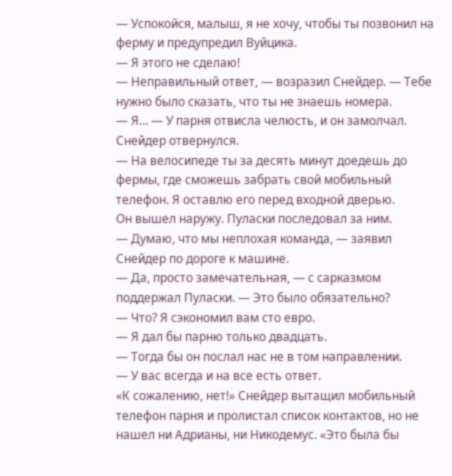— Успокойся, малыш, я не хочу, чтобы ты позвонил на ферму и предупредил Вуйцика.
— Я этого не сделаю!
— Неправильный ответ, — возразил Снейдер. — Тебе нужно было сказать, что ты не знаешь номера.
— Я… — У парня отвисла челюсть, и он замолчал.
Снейдер отвернулся.
— На велосипеде ты за десять минут доедешь до фермы, где сможешь забрать свой мобильный телефон. Я оставлю его перед входной дверью.
Он вышел наружу. Пуласки последовал за ним.
— Думаю, что мы неплохая команда, — заявил Снейдер по дороге к машине.
— Да, просто замечательная, — с сарказмом поддержал Пуласки. — Это было обязательно?
— Что? Я сэкономил вам сто евро.
— Я дал бы парню только двадцать.
— Тогда бы он послал нас не в том направлении.
— У вас всегда и на все есть ответ.
«К сожалению, нет!» Снейдер вытащил мобильный телефон парня и пролистал список контактов, но не нашел ни Адрианы, ни Никодемус. «Это была бы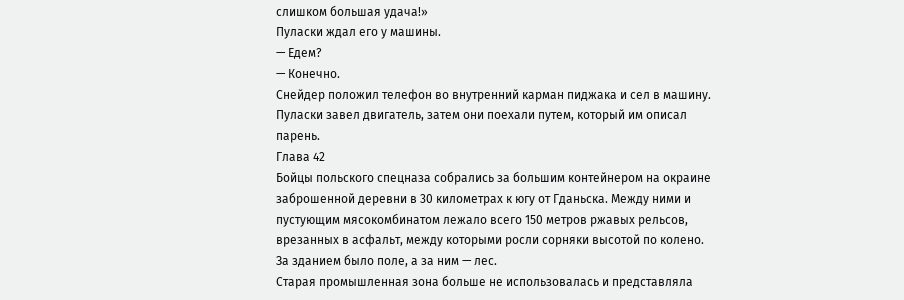слишком большая удача!»
Пуласки ждал его у машины.
— Едем?
— Конечно.
Снейдер положил телефон во внутренний карман пиджака и сел в машину. Пуласки завел двигатель, затем они поехали путем, который им описал парень.
Глава 42
Бойцы польского спецназа собрались за большим контейнером на окраине заброшенной деревни в 30 километрах к югу от Гданьска. Между ними и пустующим мясокомбинатом лежало всего 150 метров ржавых рельсов, врезанных в асфальт, между которыми росли сорняки высотой по колено. За зданием было поле, а за ним — лес.
Старая промышленная зона больше не использовалась и представляла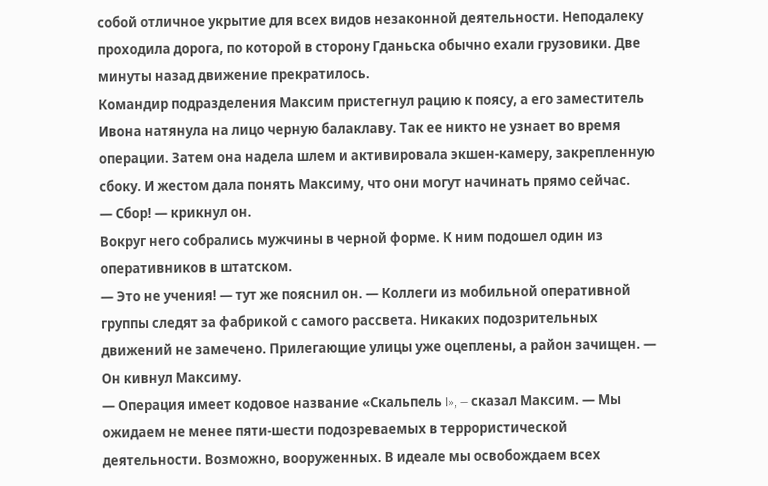собой отличное укрытие для всех видов незаконной деятельности. Неподалеку проходила дорога, по которой в сторону Гданьска обычно ехали грузовики. Две минуты назад движение прекратилось.
Командир подразделения Максим пристегнул рацию к поясу, а его заместитель Ивона натянула на лицо черную балаклаву. Так ее никто не узнает во время операции. Затем она надела шлем и активировала экшен-камеру, закрепленную сбоку. И жестом дала понять Максиму, что они могут начинать прямо сейчас.
— Сбор! — крикнул он.
Вокруг него собрались мужчины в черной форме. К ним подошел один из оперативников в штатском.
— Это не учения! — тут же пояснил он. — Коллеги из мобильной оперативной группы следят за фабрикой с самого рассвета. Никаких подозрительных движений не замечено. Прилегающие улицы уже оцеплены, а район зачищен. — Он кивнул Максиму.
— Операция имеет кодовое название «Скальпель I», — сказал Максим. — Мы ожидаем не менее пяти-шести подозреваемых в террористической деятельности. Возможно, вооруженных. В идеале мы освобождаем всех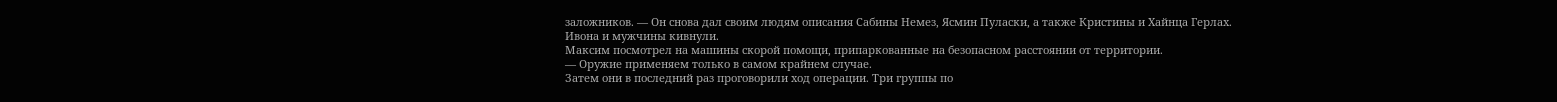заложников. — Он снова дал своим людям описания Сабины Немез, Ясмин Пуласки, а также Кристины и Хайнца Герлах.
Ивона и мужчины кивнули.
Максим посмотрел на машины скорой помощи, припаркованные на безопасном расстоянии от территории.
— Оружие применяем только в самом крайнем случае.
Затем они в последний раз проговорили ход операции. Три группы по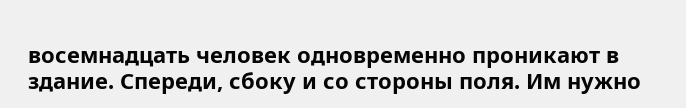восемнадцать человек одновременно проникают в здание. Спереди, сбоку и со стороны поля. Им нужно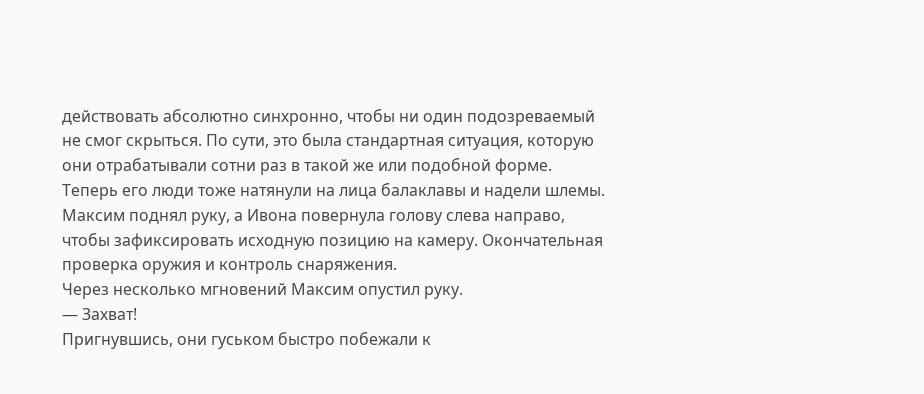действовать абсолютно синхронно, чтобы ни один подозреваемый не смог скрыться. По сути, это была стандартная ситуация, которую они отрабатывали сотни раз в такой же или подобной форме.
Теперь его люди тоже натянули на лица балаклавы и надели шлемы. Максим поднял руку, а Ивона повернула голову слева направо, чтобы зафиксировать исходную позицию на камеру. Окончательная проверка оружия и контроль снаряжения.
Через несколько мгновений Максим опустил руку.
— Захват!
Пригнувшись, они гуськом быстро побежали к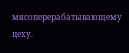мясоперерабатывающему цеху.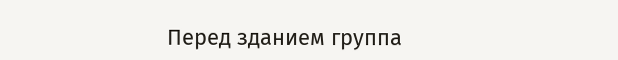Перед зданием группа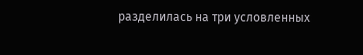разделилась на три условленных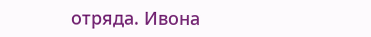отряда. Ивона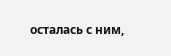осталась с ним,